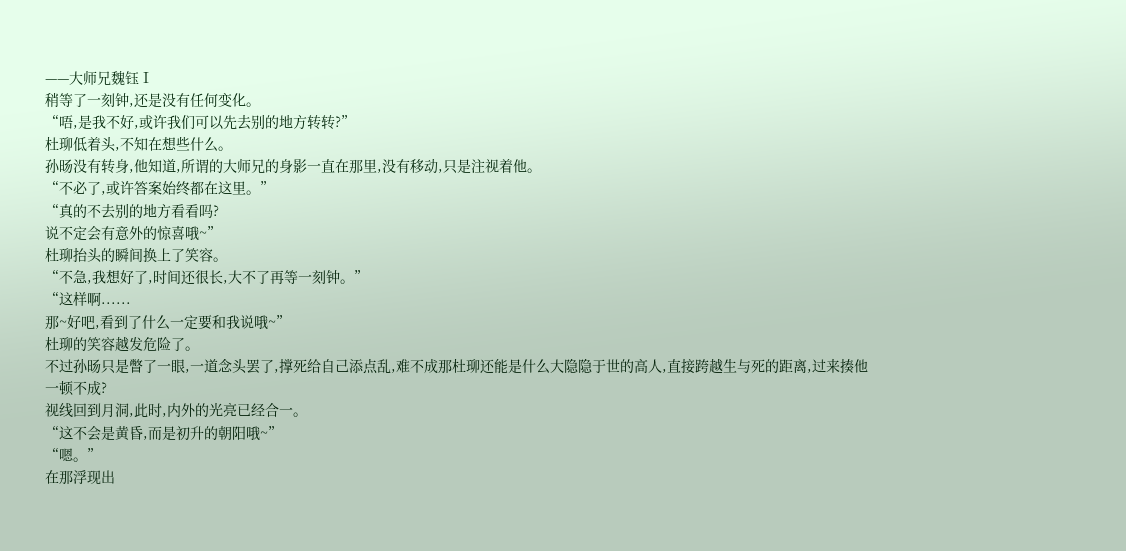——大师兄魏钰Ⅰ
稍等了一刻钟,还是没有任何变化。
“唔,是我不好,或许我们可以先去别的地方转转?”
杜珋低着头,不知在想些什么。
孙旸没有转身,他知道,所谓的大师兄的身影一直在那里,没有移动,只是注视着他。
“不必了,或许答案始终都在这里。”
“真的不去别的地方看看吗?
说不定会有意外的惊喜哦~”
杜珋抬头的瞬间换上了笑容。
“不急,我想好了,时间还很长,大不了再等一刻钟。”
“这样啊......
那~好吧,看到了什么一定要和我说哦~”
杜珋的笑容越发危险了。
不过孙旸只是瞥了一眼,一道念头罢了,撑死给自己添点乱,难不成那杜珋还能是什么大隐隐于世的高人,直接跨越生与死的距离,过来揍他一顿不成?
视线回到月洞,此时,内外的光亮已经合一。
“这不会是黄昏,而是初升的朝阳哦~”
“嗯。”
在那浮现出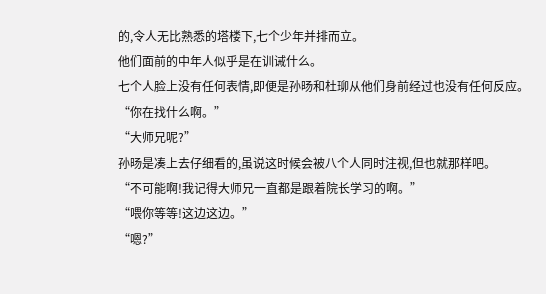的,令人无比熟悉的塔楼下,七个少年并排而立。
他们面前的中年人似乎是在训诫什么。
七个人脸上没有任何表情,即便是孙旸和杜珋从他们身前经过也没有任何反应。
“你在找什么啊。”
“大师兄呢?”
孙旸是凑上去仔细看的,虽说这时候会被八个人同时注视,但也就那样吧。
“不可能啊!我记得大师兄一直都是跟着院长学习的啊。”
“喂你等等!这边这边。”
“嗯?”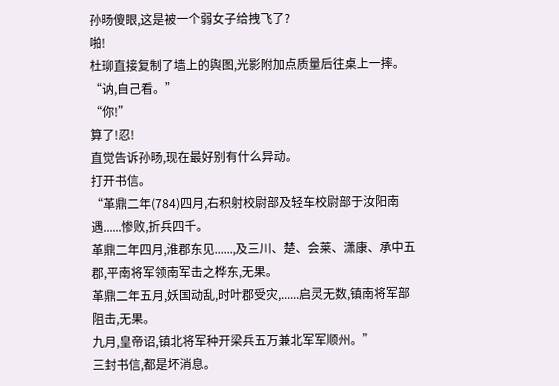孙旸傻眼,这是被一个弱女子给拽飞了?
啪!
杜珋直接复制了墙上的舆图,光影附加点质量后往桌上一摔。
“讷,自己看。”
“你!”
算了!忍!
直觉告诉孙旸,现在最好别有什么异动。
打开书信。
“革鼎二年(784)四月,右积射校尉部及轻车校尉部于汝阳南遇......惨败,折兵四千。
革鼎二年四月,淮郡东见......,及三川、楚、会莱、潇康、承中五郡,平南将军领南军击之桦东,无果。
革鼎二年五月,妖国动乱,时叶郡受灾,......启灵无数,镇南将军部阻击,无果。
九月,皇帝诏,镇北将军种开梁兵五万兼北军军顺州。”
三封书信,都是坏消息。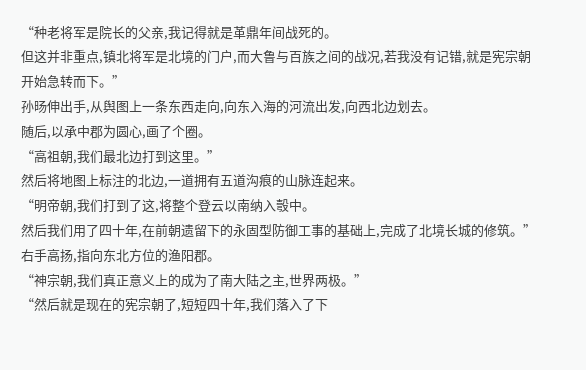“种老将军是院长的父亲,我记得就是革鼎年间战死的。
但这并非重点,镇北将军是北境的门户,而大鲁与百族之间的战况,若我没有记错,就是宪宗朝开始急转而下。”
孙旸伸出手,从舆图上一条东西走向,向东入海的河流出发,向西北边划去。
随后,以承中郡为圆心,画了个圈。
“高祖朝,我们最北边打到这里。”
然后将地图上标注的北边,一道拥有五道沟痕的山脉连起来。
“明帝朝,我们打到了这,将整个登云以南纳入彀中。
然后我们用了四十年,在前朝遗留下的永固型防御工事的基础上,完成了北境长城的修筑。”
右手高扬,指向东北方位的渔阳郡。
“神宗朝,我们真正意义上的成为了南大陆之主,世界两极。”
“然后就是现在的宪宗朝了,短短四十年,我们落入了下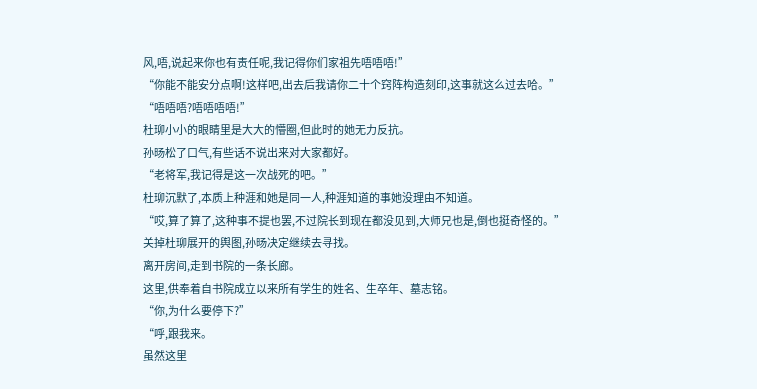风,唔,说起来你也有责任呢,我记得你们家祖先唔唔唔!”
“你能不能安分点啊!这样吧,出去后我请你二十个窍阵构造刻印,这事就这么过去哈。”
“唔唔唔?唔唔唔唔!”
杜珋小小的眼睛里是大大的懵圈,但此时的她无力反抗。
孙旸松了口气,有些话不说出来对大家都好。
“老将军,我记得是这一次战死的吧。”
杜珋沉默了,本质上种涯和她是同一人,种涯知道的事她没理由不知道。
“哎,算了算了,这种事不提也罢,不过院长到现在都没见到,大师兄也是,倒也挺奇怪的。”
关掉杜珋展开的舆图,孙旸决定继续去寻找。
离开房间,走到书院的一条长廊。
这里,供奉着自书院成立以来所有学生的姓名、生卒年、墓志铭。
“你,为什么要停下?”
“呼,跟我来。
虽然这里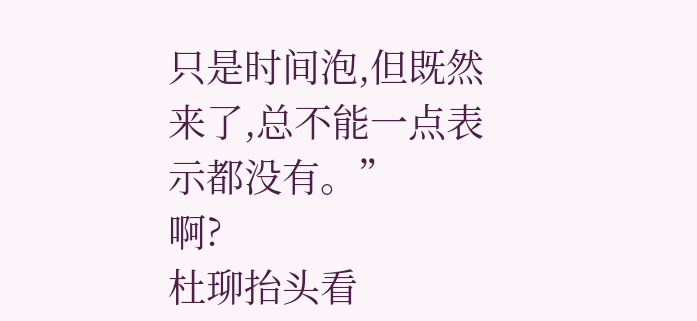只是时间泡,但既然来了,总不能一点表示都没有。”
啊?
杜珋抬头看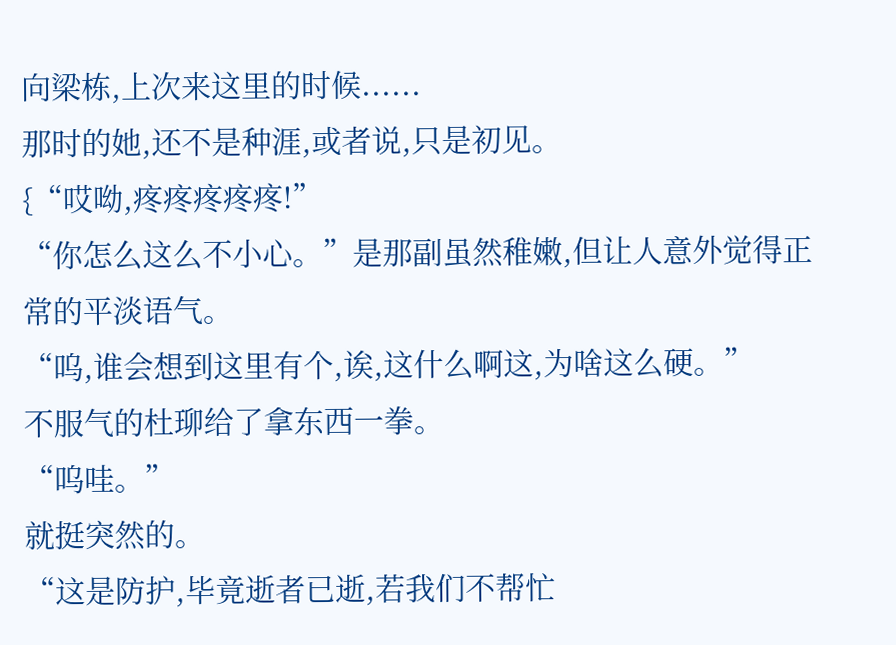向梁栋,上次来这里的时候......
那时的她,还不是种涯,或者说,只是初见。
{“哎呦,疼疼疼疼疼!”
“你怎么这么不小心。”是那副虽然稚嫩,但让人意外觉得正常的平淡语气。
“呜,谁会想到这里有个,诶,这什么啊这,为啥这么硬。”
不服气的杜珋给了拿东西一拳。
“呜哇。”
就挺突然的。
“这是防护,毕竟逝者已逝,若我们不帮忙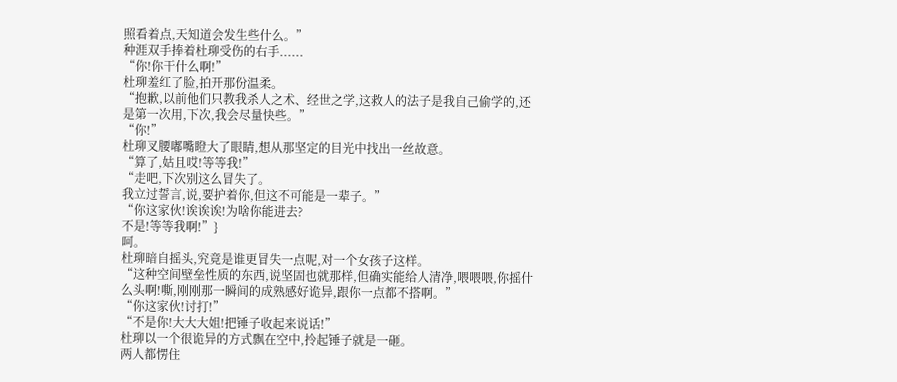照看着点,天知道会发生些什么。”
种涯双手捧着杜珋受伤的右手......
“你!你干什么啊!”
杜珋羞红了脸,拍开那份温柔。
“抱歉,以前他们只教我杀人之术、经世之学,这救人的法子是我自己偷学的,还是第一次用,下次,我会尽量快些。”
“你!”
杜珋叉腰嘟嘴瞪大了眼睛,想从那坚定的目光中找出一丝故意。
“算了,姑且哎!等等我!”
“走吧,下次别这么冒失了。
我立过誓言,说,要护着你,但这不可能是一辈子。”
“你这家伙!诶诶诶!为啥你能进去?
不是!等等我啊!”}
呵。
杜珋暗自摇头,究竟是谁更冒失一点呢,对一个女孩子这样。
“这种空间壁垒性质的东西,说坚固也就那样,但确实能给人清净,喂喂喂,你摇什么头啊!嘶,刚刚那一瞬间的成熟感好诡异,跟你一点都不搭啊。”
“你这家伙!讨打!”
“不是你!大大大姐!把锤子收起来说话!”
杜珋以一个很诡异的方式飘在空中,拎起锤子就是一砸。
两人都愣住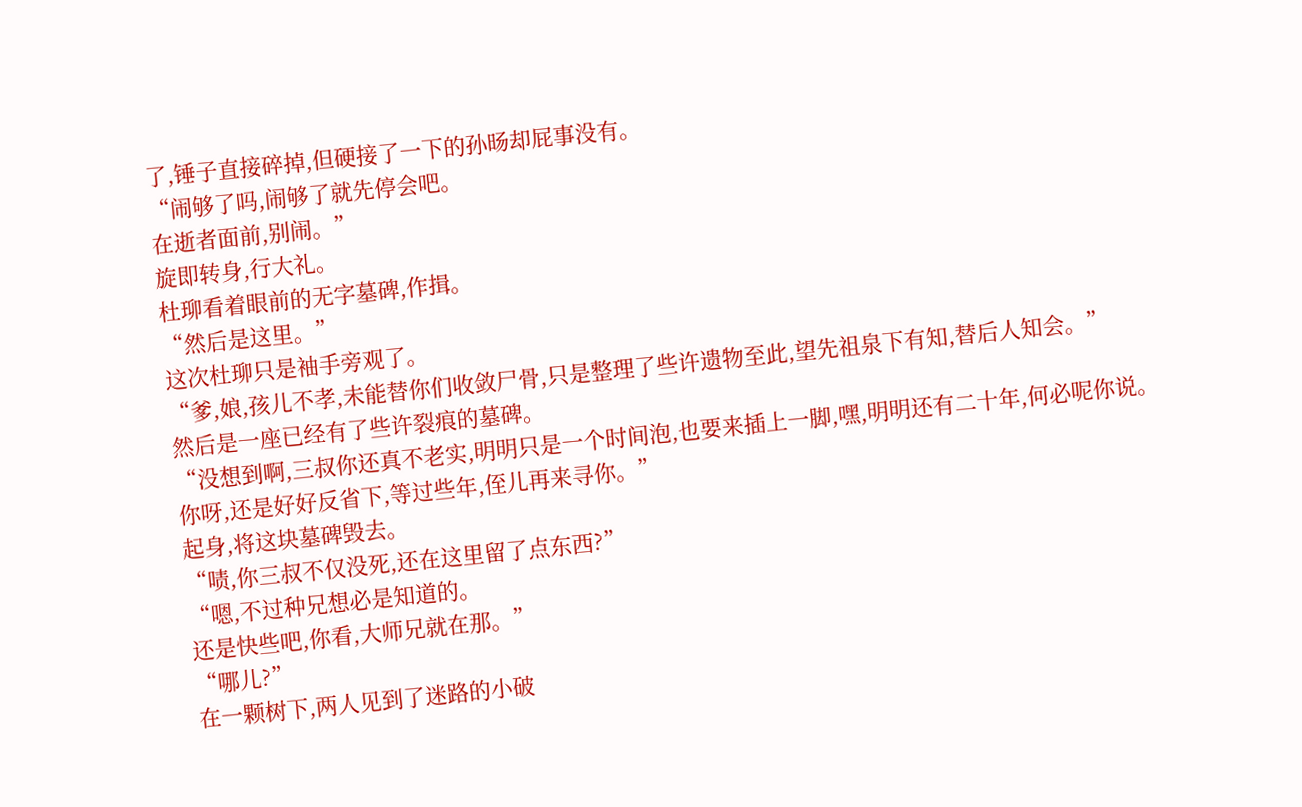了,锤子直接碎掉,但硬接了一下的孙旸却屁事没有。
“闹够了吗,闹够了就先停会吧。
在逝者面前,别闹。”
旋即转身,行大礼。
杜珋看着眼前的无字墓碑,作揖。
“然后是这里。”
这次杜珋只是袖手旁观了。
“爹,娘,孩儿不孝,未能替你们收敛尸骨,只是整理了些许遗物至此,望先祖泉下有知,替后人知会。”
然后是一座已经有了些许裂痕的墓碑。
“没想到啊,三叔你还真不老实,明明只是一个时间泡,也要来插上一脚,嘿,明明还有二十年,何必呢你说。
你呀,还是好好反省下,等过些年,侄儿再来寻你。”
起身,将这块墓碑毁去。
“啧,你三叔不仅没死,还在这里留了点东西?”
“嗯,不过种兄想必是知道的。
还是快些吧,你看,大师兄就在那。”
“哪儿?”
在一颗树下,两人见到了迷路的小破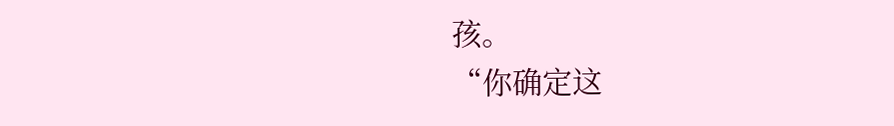孩。
“你确定这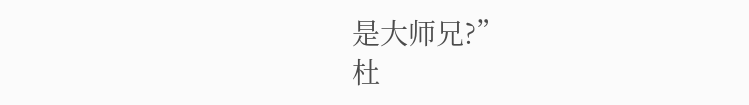是大师兄?”
杜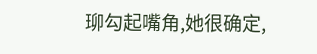珋勾起嘴角,她很确定,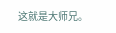这就是大师兄。